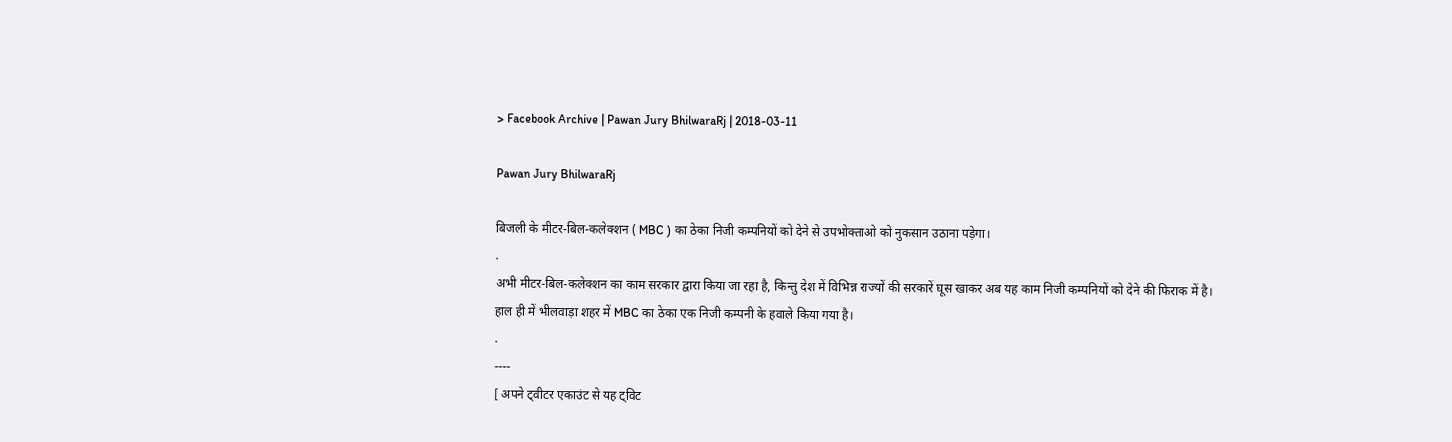> Facebook Archive | Pawan Jury BhilwaraRj | 2018-03-11

Pawan Jury BhilwaraRj

बिजली के मीटर-बिल-कलेक्शन ( MBC ) का ठेका निजी कम्पनियों को देने से उपभोक्ताओ को नुकसान उठाना पड़ेगा।
.
अभी मीटर-बिल-कलेक्शन का काम सरकार द्वारा किया जा रहा है, किन्तु देश में विभिन्न राज्यों की सरकारें घूस खाकर अब यह काम निजी कम्पनियों को देने की फिराक में है। हाल ही में भीलवाड़ा शहर में MBC का ठेका एक निजी कम्पनी के हवाले किया गया है।
.
----
[ अपने ट्वीटर एकाउंट से यह ट्विट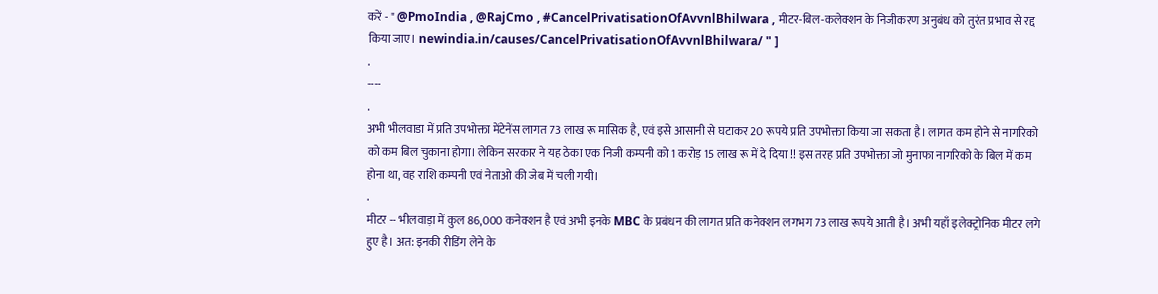करें - " @PmoIndia , @RajCmo , #CancelPrivatisationOfAvvnlBhilwara , मीटर-बिल-कलेक्शन के निजीकरण अनुबंध को तुरंत प्रभाव से रद्द किया जाए। newindia.in/causes/CancelPrivatisationOfAvvnlBhilwara/ " ]
.
----
.
अभी भीलवाडा में प्रति उपभोक्ता मेंटेनेंस लागत 73 लाख रू मासिक है, एवं इसे आसानी से घटाकर 20 रूपये प्रति उपभोक्ता किया जा सकता है। लागत कम होने से नागरिको को कम बिल चुकाना होगा। लेकिन सरकार ने यह ठेका एक निजी कम्पनी को 1 करोड़ 15 लाख रू में दे दिया !! इस तरह प्रति उपभोक्ता जो मुनाफा नागरिको के बिल में कम होना था, वह राशि कम्पनी एवं नेताओ की जेब में चली गयी।
.
मीटर -- भीलवाड़ा में कुल 86,000 कनेक्शन है एवं अभी इनके MBC के प्रबंधन की लागत प्रति कनेक्शन लगभग 73 लाख रूपये आती है। अभी यहाँ इलेक्ट्रोनिक मीटर लगे हुए है। अत: इनकी रीडिंग लेने के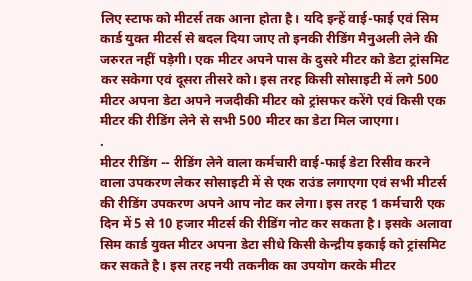लिए स्टाफ को मीटर्स तक आना होता है। यदि इन्हें वाई-फाई एवं सिम कार्ड युक्त मीटर्स से बदल दिया जाए तो इनकी रीडिंग मैनुअली लेने की जरुरत नहीं पड़ेगी। एक मीटर अपने पास के दुसरे मीटर को डेटा ट्रांसमिट कर सकेगा एवं दूसरा तीसरे को। इस तरह किसी सोसाइटी में लगे 500 मीटर अपना डेटा अपने नजदीकी मीटर को ट्रांसफर करेंगे एवं किसी एक मीटर की रीडिंग लेने से सभी 500 मीटर का डेटा मिल जाएगा।
.
मीटर रीडिंग -- रीडिंग लेने वाला कर्मचारी वाई-फाई डेटा रिसीव करने वाला उपकरण लेकर सोसाइटी में से एक राउंड लगाएगा एवं सभी मीटर्स की रीडिंग उपकरण अपने आप नोट कर लेगा। इस तरह 1 कर्मचारी एक दिन में 5 से 10 हजार मीटर्स की रीडिंग नोट कर सकता है। इसके अलावा सिम कार्ड युक्त मीटर अपना डेटा सीधे किसी केन्द्रीय इकाई को ट्रांसमिट कर सकते है। इस तरह नयी तकनीक का उपयोग करके मीटर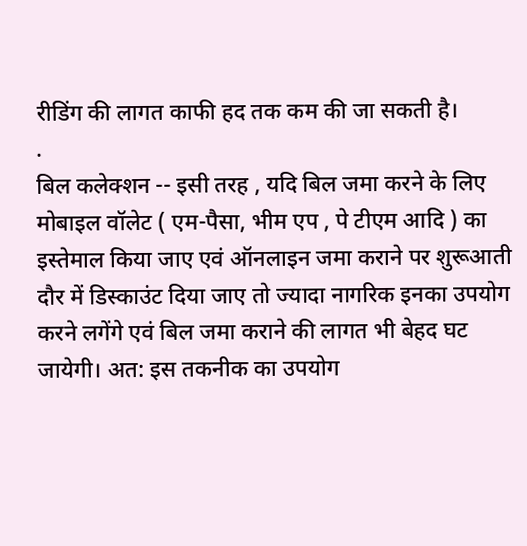रीडिंग की लागत काफी हद तक कम की जा सकती है।
.
बिल कलेक्शन -- इसी तरह , यदि बिल जमा करने के लिए मोबाइल वॉलेट ( एम-पैसा, भीम एप , पे टीएम आदि ) का इस्तेमाल किया जाए एवं ऑनलाइन जमा कराने पर शुरूआती दौर में डिस्काउंट दिया जाए तो ज्यादा नागरिक इनका उपयोग करने लगेंगे एवं बिल जमा कराने की लागत भी बेहद घट जायेगी। अत: इस तकनीक का उपयोग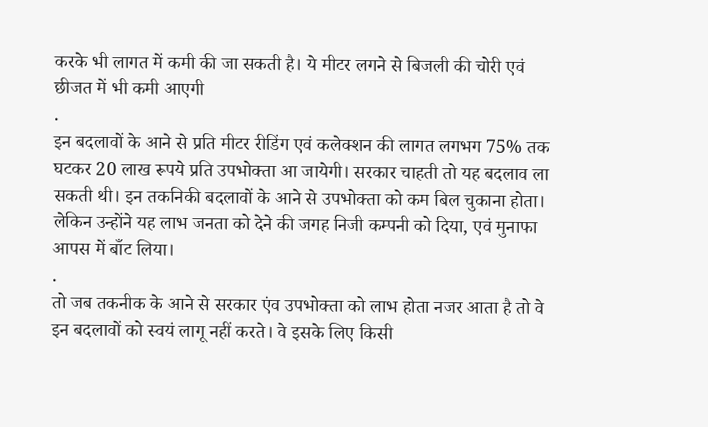करके भी लागत में कमी की जा सकती है। ये मीटर लगने से बिजली की चोरी एवं छीजत में भी कमी आएगी
.
इन बदलावों के आने से प्रति मीटर रीडिंग एवं कलेक्शन की लागत लगभग 75% तक घटकर 20 लाख रूपये प्रति उपभोक्ता आ जायेगी। सरकार चाहती तो यह बदलाव ला सकती थी। इन तकनिकी बदलावों के आने से उपभोक्ता को कम बिल चुकाना होता। लेकिन उन्होंने यह लाभ जनता को देने की जगह निजी कम्पनी को दिया, एवं मुनाफा आपस में बाँट लिया।
.
तो जब तकनीक के आने से सरकार एंव उपभोक्ता को लाभ होता नजर आता है तो वे इन बदलावों को स्वयं लागू नहीं करते। वे इसके लिए किसी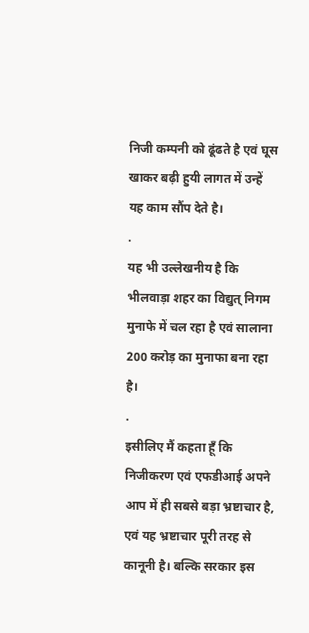निजी कम्पनी को ढूंढते है एवं घूस खाकर बढ़ी हुयी लागत में उन्हें यह काम सौंप देते है।
.
यह भी उल्लेखनीय है कि भीलवाड़ा शहर का विद्युत् निगम मुनाफे में चल रहा है एवं सालाना 200 करोड़ का मुनाफा बना रहा है।
.
इसीलिए मैं कहता हूँ कि निजीकरण एवं एफडीआई अपने आप में ही सबसे बड़ा भ्रष्टाचार है, एवं यह भ्रष्टाचार पूरी तरह से कानूनी है। बल्कि सरकार इस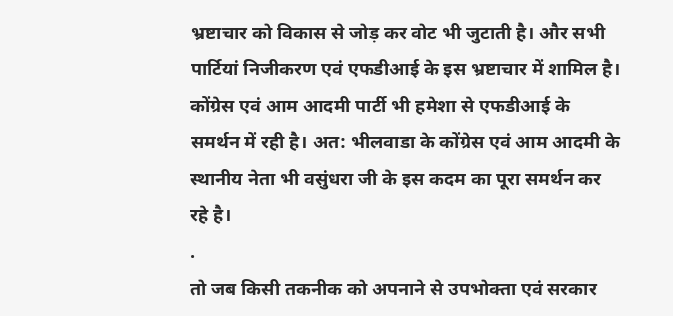भ्रष्टाचार को विकास से जोड़ कर वोट भी जुटाती है। और सभी पार्टियां निजीकरण एवं एफडीआई के इस भ्रष्टाचार में शामिल है। कोंग्रेस एवं आम आदमी पार्टी भी हमेशा से एफडीआई के समर्थन में रही है। अत: भीलवाडा के कोंग्रेस एवं आम आदमी के स्थानीय नेता भी वसुंधरा जी के इस कदम का पूरा समर्थन कर रहे है।
.
तो जब किसी तकनीक को अपनाने से उपभोक्ता एवं सरकार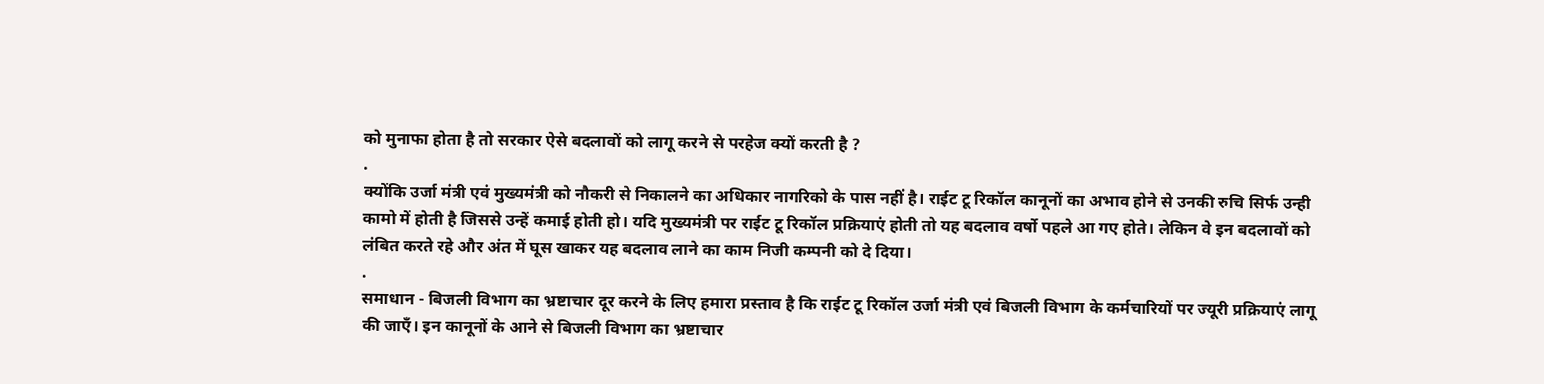को मुनाफा होता है तो सरकार ऐसे बदलावों को लागू करने से परहेज क्यों करती है ?
.
क्योंकि उर्जा मंत्री एवं मुख्यमंत्री को नौकरी से निकालने का अधिकार नागरिको के पास नहीं है। राईट टू रिकॉल कानूनों का अभाव होने से उनकी रुचि सिर्फ उन्ही कामो में होती है जिससे उन्हें कमाई होती हो। यदि मुख्यमंत्री पर राईट टू रिकॉल प्रक्रियाएं होती तो यह बदलाव वर्षो पहले आ गए होते। लेकिन वे इन बदलावों को लंबित करते रहे और अंत में घूस खाकर यह बदलाव लाने का काम निजी कम्पनी को दे दिया।
.
समाधान - बिजली विभाग का भ्रष्टाचार दूर करने के लिए हमारा प्रस्ताव है कि राईट टू रिकॉल उर्जा मंत्री एवं बिजली विभाग के कर्मचारियों पर ज्यूरी प्रक्रियाएं लागू की जाएँ। इन कानूनों के आने से बिजली विभाग का भ्रष्टाचार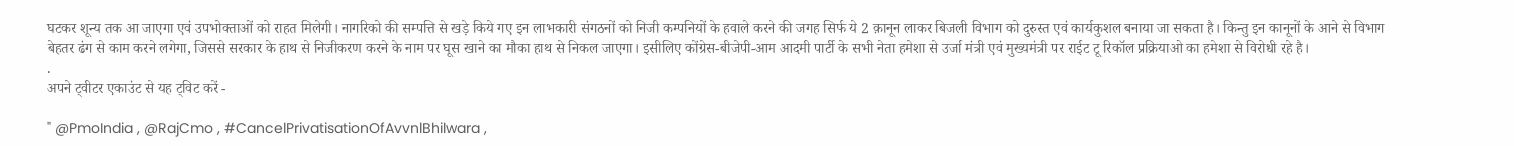घटकर शून्य तक आ जाएगा एवं उपभोक्ताओं को राहत मिलेगी। नागरिको की सम्पत्ति से खड़े किये गए इन लाभकारी संगठनों को निजी कम्पनियों के हवाले करने की जगह सिर्फ ये 2 क़ानून लाकर बिजली विभाग को दुरुस्त एवं कार्यकुशल बनाया जा सकता है। किन्तु इन कानूनों के आने से विभाग बेहतर ढंग से काम करने लगेगा, जिससे सरकार के हाथ से निजीकरण करने के नाम पर घूस खाने का मौका हाथ से निकल जाएगा। इसीलिए कोंग्रेस-बीजेपी-आम आदमी पार्टी के सभी नेता हमेशा से उर्जा मंत्री एवं मुख्यमंत्री पर राईट टू रिकॉल प्रक्रियाओ का हमेशा से विरोधी रहे है।
.
अपने ट्वीटर एकाउंट से यह ट्विट करें -

" @PmoIndia , @RajCmo , #CancelPrivatisationOfAvvnlBhilwara ,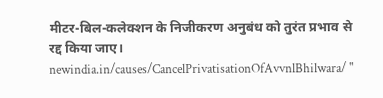मीटर-बिल-कलेक्शन के निजीकरण अनुबंध को तुरंत प्रभाव से रद्द किया जाए। newindia.in/causes/CancelPrivatisationOfAvvnlBhilwara/ "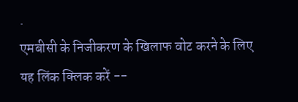.
एमबीसी के निजीकरण के खिलाफ वोट करने के लिए यह लिंक क्लिक करें --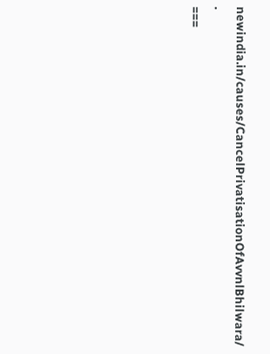newindia.in/causes/CancelPrivatisationOfAvvnlBhilwara/
.
===